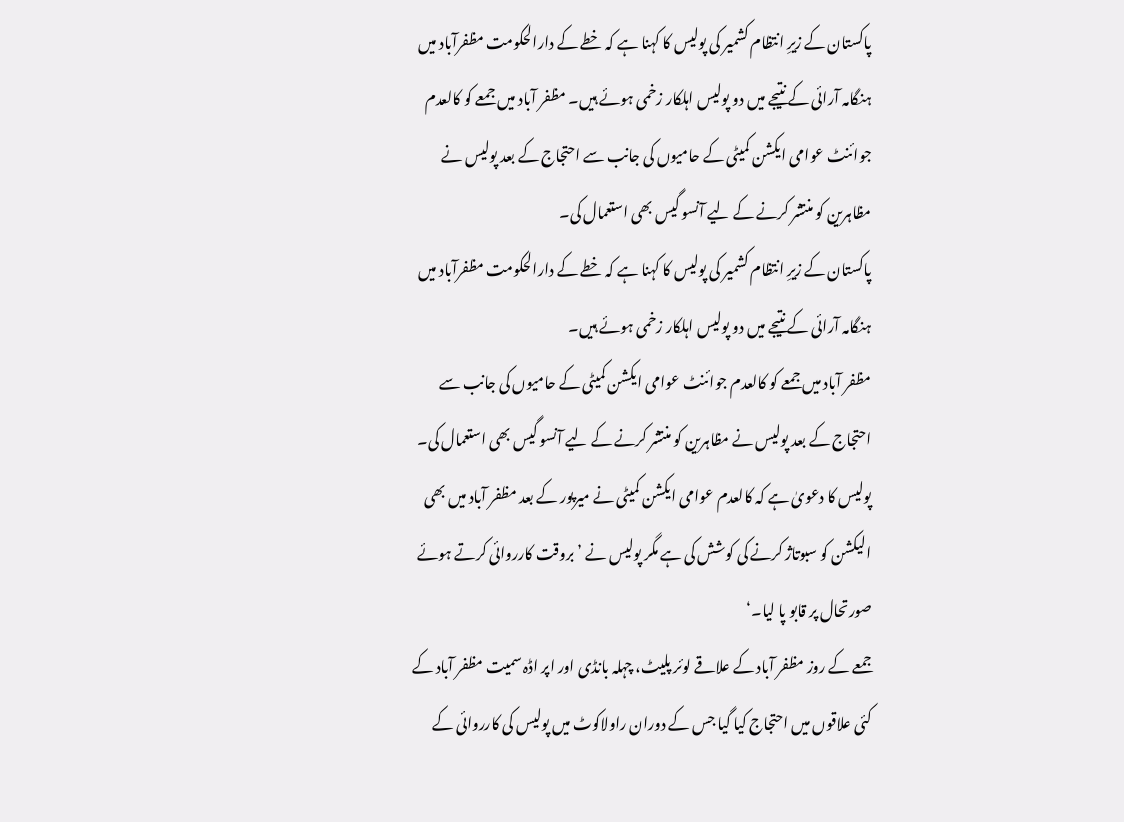پاکستان کے زیرِ انتظام کشمیر کی پولیس کا کہنا ہے کہ خطے کے دارالحکومت مظفرآباد میں ہنگامہ آرائی کے نتیجے میں دو پولیس اہلکار زخمی ہوئے ہیں۔ مظفر آباد میں جمعے کو کالعدم جوائنٹ عوامی ایکشن کمیٹی کے حامیوں کی جانب سے احتجاج کے بعد پولیس نے مظاہرین کو منتشر کرنے کے لیے آنسو گیس بھی استعمال کی۔
پاکستان کے زیرِ انتظام کشمیر کی پولیس کا کہنا ہے کہ خطے کے دارالحکومت مظفرآباد میں ہنگامہ آرائی کے نتیجے میں دو پولیس اہلکار زخمی ہوئے ہیں۔
مظفر آباد میں جمعے کو کالعدم جوائنٹ عوامی ایکشن کمیٹی کے حامیوں کی جانب سے احتجاج کے بعد پولیس نے مظاہرین کو منتشر کرنے کے لیے آنسو گیس بھی استعمال کی۔
پولیس کا دعویٰ ہے کہ کالعدم عوامی ایکشن کمیٹی نے میرپور کے بعد مظفر آباد میں بھی الیکشن کو سبوتاژ کرنے کی کوشش کی ہے مگر پولیس نے ’بروقت کارروائی کرتے ہوئے صورتحال پر قابو پا لیا۔‘
جمعے کے روز مظفر آباد کے علاقے لوئر پلیٹ، چہلہ بانڈی اور اپر اڈہ سمیت مظفر آباد کے کئی علاقوں میں احتجاج کیا گیا جس کے دوران راولاکوٹ میں پولیس کی کارروائی کے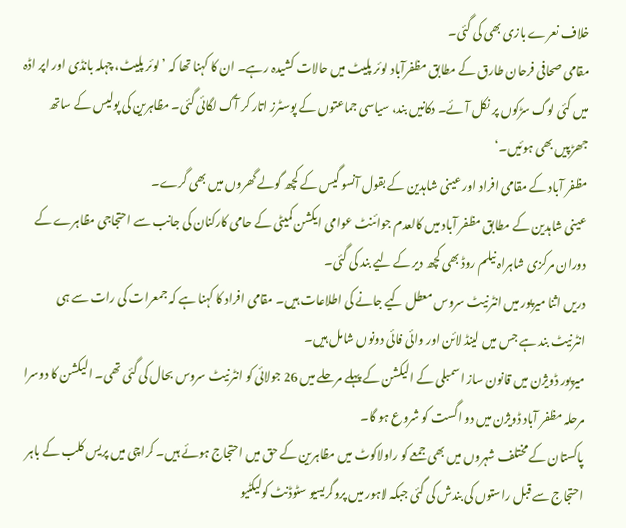خلاف نعرے بازی بھی کی گئی۔
مقامی صحافی فرحان طارق کے مطابق مظفرآباد لوئر پلیٹ میں حالات کشیدہ رہے۔ ان کا کہنا تھا کہ ’لوئر پلیٹ، چہلہ بانڈی اور اپر اڈہ میں کئی لوگ سڑکوں پر نکل آئے۔ دکانیں بند، سیاسی جماعتوں کے پوسٹرز اتار کر آگ لگائی گئی۔ مظاہرین کی پولیس کے ساتھ جھڑپیں بھی ہوئیں۔‘
مظفر آباد کے مقامی افراد اور عینی شاہدین کے بقول آنسو گیس کے کچھ گولے گھروں میں بھی گرے۔
عینی شاہدین کے مطابق مظفر آباد میں کالعدم جوائنٹ عوامی ایکشن کمیٹی کے حامی کارکنان کی جانب سے احتجاجی مظاہرے کے دوران مرکزی شاہراہ نیلم روڈ بھی کچھ دیر کے لیے بند کی گئی۔
دریں اثنا میرپور میں انٹرنیٹ سروس معطل کیے جانے کی اطلاعات ہیں۔ مقامی افراد کا کہنا ہے کہ جمعرات کی رات سے ہی انٹرنیٹ بند ہے جس میں لینڈ لائن اور وائی فائی دونوں شامل ہیں۔
میرپور ڈویژن میں قانون ساز اسمبلی کے الیکشن کے پہلے مرحلے میں 26 جولائی کو انٹرنیٹ سروس بحال کی گئی تھی۔ الیکشن کا دوسرا مرحلہ مظفر آباد ڈویژن میں دو اگست کو شروع ہو گا۔
پاکستان کے مختلف شہروں میں بھی جمعے کو راولاکوٹ میں مظاہرین کے حق میں احتجاج ہوئے ہیں۔ کراچی میں پریس کلب کے باہر احتجاج سے قبل راستوں کی بندش کی گئی جبکہ لاہور میں پروگریسیو سٹوڈنٹ کولیکٹیو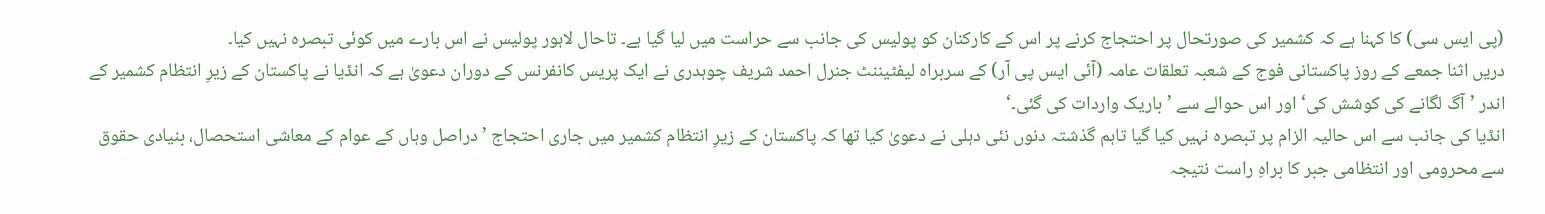(پی ایس سی) کا کہنا ہے کہ کشمیر کی صورتحال پر احتجاج کرنے پر اس کے کارکنان کو پولیس کی جانب سے حراست میں لیا گیا ہے۔ تاحال لاہور پولیس نے اس بارے میں کوئی تبصرہ نہیں کیا۔
دریں اثنا جمعے کے روز پاکستانی فوج کے شعبہ تعلقات عامہ (آئی ایس پی آر) کے سربراہ لیفٹیننٹ جنرل احمد شریف چوہدری نے ایک پریس کانفرنس کے دوران دعویٰ ہے کہ انڈیا نے پاکستان کے زیرِ انتظام کشمیر کے اندر ’آگ لگانے کی کوشش کی‘ اور اس حوالے سے ’باریک واردات کی گئی۔‘
انڈیا کی جانب سے اس حالیہ الزام پر تبصرہ نہیں کیا گیا تاہم گذشتہ دنوں نئی دہلی نے دعویٰ کیا تھا کہ پاکستان کے زیرِ انتظام کشمیر میں جاری احتجاج ’دراصل وہاں کے عوام کے معاشی استحصال، بنیادی حقوق سے محرومی اور انتظامی جبر کا براہِ راست نتیجہ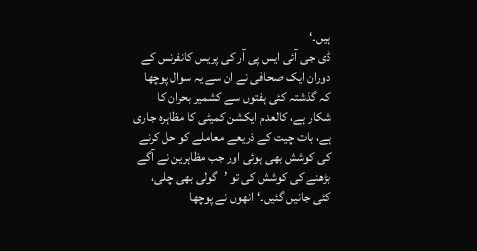ہیں۔‘
ڈی جی آئی ایس پی آر کی پریس کانفرنس کے دوران ایک صحافی نے ان سے یہ سوال پوچھا کہ گذشتہ کئی ہفتوں سے کشمیر بحران کا شکار ہے، کالعدم ایکشن کمیٹی کا مظاہرہ جاری ہے، بات چیت کے ذریعے معاملے کو حل کرنے کی کوشش بھی ہوئی اور جب مظاہرین نے آگے بڑھنے کی کوشش کی تو ’گولی بھی چلی، کئی جانیں گئیں۔‘ انھوں نے پوچھا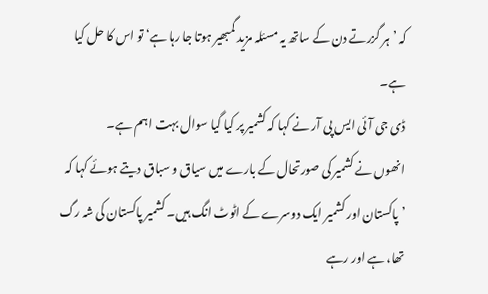کہ ’ہر گزرتے دن کے ساتھ یہ مسئلہ مزید گمبھیر ہوتا جا رہا ہے‘ تو اس کا حل کیا ہے۔
ڈی جی آئی ایس پی آر نے کہا کہ کشمیر پر کیا گیا سوال بہت اہم ہے۔
انھوں نے کشمیر کی صورتحال کے بارے میں سیاق و سباق دیتے ہوئے کہا کہ ’پاکستان اور کشمیر ایک دوسرے کے اٹوٹ انگ ہیں۔ کشمیر پاکستان کی شہ رگ تھا، ہے اور رہے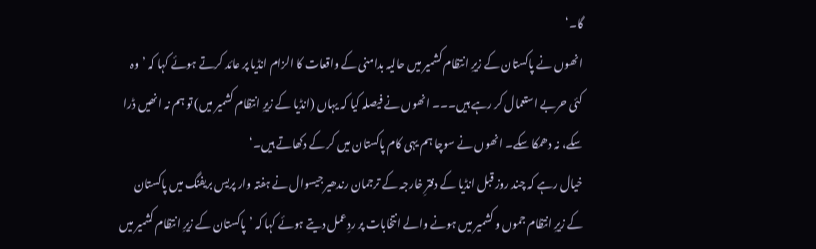گا۔‘
انھوں نے پاکستان کے زیرِ انتظام کشمیر میں حالیہ بدامنی کے واقعات کا الزام انڈیا پر عائد کرتے ہوئے کہا کہ ’وہ کئی حربے استعمال کر رہے ہیں۔۔۔ انھوں نے فیصلہ کیا کہ یہاں (انڈیا کے زیرِ انتظام کشمیر میں) تو ہم نہ انھیں ڈرا سکے، نہ دھمکا سکے۔ انھوں نے سوچا ہم یہی کام پاکستان میں کر کے دکھاتے ہیں۔‘
خیال رہے کہ چند روز قبل انڈیا کے دفترِ خارجہ کے ترجمان رندھیر جیسوال نے ہفتہ وار پریس بریفنگ میں پاکستان کے زیرِ انتظام جموں و کشمیر میں ہونے والے انتخابات پر ردِعمل دیتے ہوئے کہا کہ ’پاکستان کے زیرِ انتظام کشمیر میں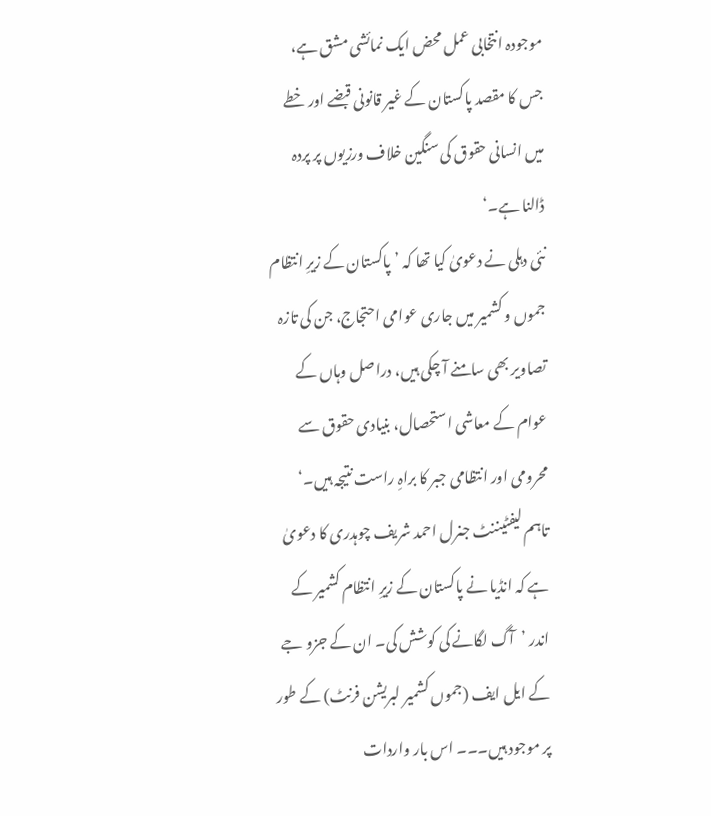موجودہ انتخابی عمل محض ایک نمائشی مشق ہے، جس کا مقصد پاکستان کے غیر قانونی قبضے اور خطے میں انسانی حقوق کی سنگین خلاف ورزیوں پر پردہ ڈالنا ہے۔‘
نئی دہلی نے دعویٰ کیا تھا کہ ’پاکستان کے زیرِ انتظام جموں و کشمیر میں جاری عوامی احتجاج، جن کی تازہ تصاویر بھی سامنے آ چکی ہیں، دراصل وہاں کے عوام کے معاشی استحصال، بنیادی حقوق سے محرومی اور انتظامی جبر کا براہِ راست نتیجہ ہیں۔‘
تاہم لیفٹیننٹ جنرل احمد شریف چوہدری کا دعویٰ ہے کہ انڈیا نے پاکستان کے زیرِ انتظام کشمیر کے اندر ’آگ لگانے کی کوشش کی۔ ان کے جزو جے کے ایل ایف (جموں کشمیر لبریشن فرنٹ) کے طور پر موجود ہیں۔۔۔ اس بار واردات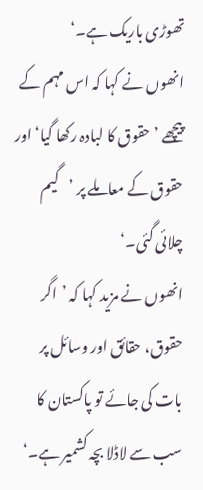تھوڑی باریک ہے۔‘
انھوں نے کہا کہ اس مہم کے پیچھے ’حقوق کا لبادہ رکھا گیا‘ اور حقوق کے معاملے پر ’گیم چلائی گئی۔‘
انھوں نے مزید کہا کہ ’اگر حقوق، حقائق اور وسائل پر بات کی جائے تو پاکستان کا سب سے لاڈلا بچہ کشمیر ہے۔‘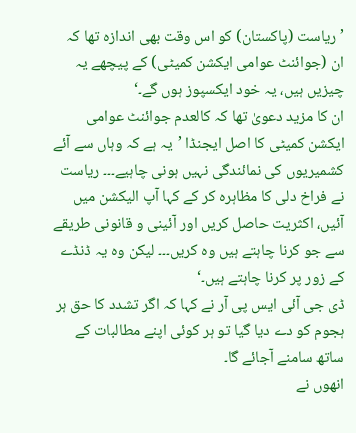’ریاست (پاکستان) کو اس وقت بھی اندازہ تھا کہ ان (جوائنٹ عوامی ایکشن کمیٹی) کے پیچھے یہ چیزیں ہیں، یہ خود ایکسپوز ہوں گے۔‘
ان کا مزید دعویٰ تھا کہ کالعدم جوائنٹ عوامی ایکشن کمیٹی کا اصل ایجنڈا ’یہ ہے کہ وہاں سے آئے کشمیریوں کی نمائندگی نہیں ہونی چاہیے۔۔۔ ریاست نے فراخ دلی کا مظاہرہ کر کے کہا آپ الیکشن میں آئیں، اکثریت حاصل کریں اور آئینی و قانونی طریقے سے جو کرنا چاہتے ہیں وہ کریں۔۔۔ لیکن وہ یہ ڈنڈے کے زور پر کرنا چاہتے ہیں۔‘
ڈی جی آئی ایس پی آر نے کہا کہ اگر تشدد کا حق ہر ہجوم کو دے دیا گیا تو ہر کوئی اپنے مطالبات کے ساتھ سامنے آجائے گا۔
انھوں نے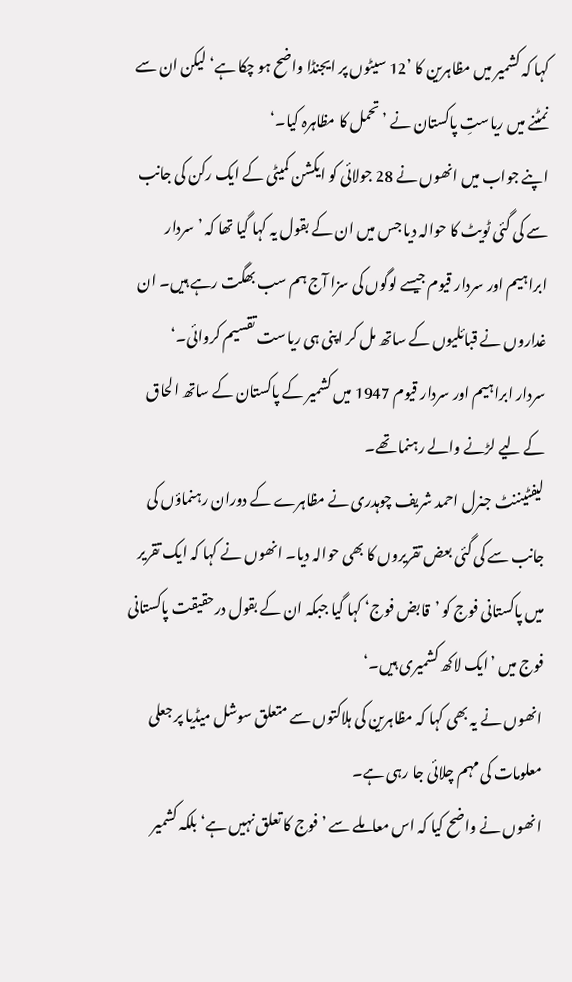کہا کہ کشمیر میں مظاہرین کا ’12 سیٹوں پر ایجنڈا واضح ہو چکا ہے‘ لیکن ان سے نمٹنے میں ریاستِ پاکستان نے ’تحمل کا مظاہرہ کیا۔‘
اپنے جواب میں انھوں نے 28 جولائی کو ایکشن کمیٹی کے ایک رکن کی جانب سے کی گئی ٹویٹ کا حوالہ دیا جس میں ان کے بقول یہ کہا گیا تھا کہ ’سردار ابراہیم اور سردار قیوم جیسے لوگوں کی سزا آج ہم سب بھگت رہے ہیں۔ ان غداروں نے قبائلیوں کے ساتھ مل کر اپنی ہی ریاست تقسیم کروائی۔‘
سردار ابراہیم اور سردار قیوم 1947 میں کشمیر کے پاکستان کے ساتھ الحاق کے لیے لڑنے والے رہنما تھے۔
لیفٹیننٹ جنرل احمد شریف چوہدری نے مظاہرے کے دوران رہنماؤں کی جانب سے کی گئی بعض تقریروں کا بھی حوالہ دیا۔ انھوں نے کہا کہ ایک تقریر میں پاکستانی فوج کو ’قابض فوج‘ کہا گیا جبکہ ان کے بقول درحقیقت پاکستانی فوج میں ’ایک لاکھ کشمیری ہیں۔‘
انھوں نے یہ بھی کہا کہ مظاہرین کی ہلاکتوں سے متعلق سوشل میڈیا پر جعلی معلومات کی مہم چلائی جا رہی ہے۔
انھوں نے واضح کیا کہ اس معاملے سے ’فوج کا تعلق نہیں ہے‘ بلکہ کشمیر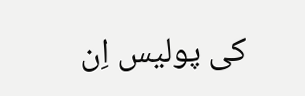کی پولیس اِن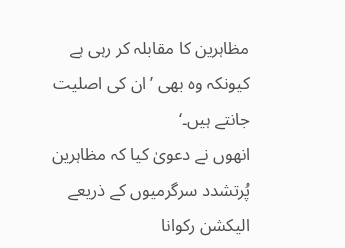مظاہرین کا مقابلہ کر رہی ہے کیونکہ وہ بھی ’ان کی اصلیت جانتے ہیں۔‘
انھوں نے دعویٰ کیا کہ مظاہرین پُرتشدد سرگرمیوں کے ذریعے الیکشن رکوانا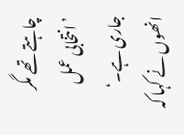چاہتے تھے مگر ’انتخابی عمل جاری ہے۔‘
انھوں نے کہا کہ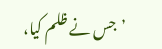’جس نے ظلم کیا،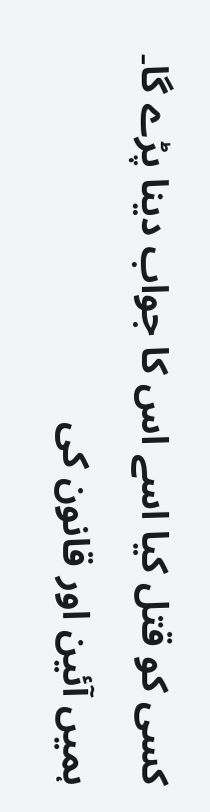کسی کو قتل کیا اسے اس کا جواب دینا پڑے گا۔ ہمیں آئین اور قانون کی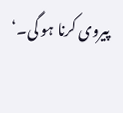پیروی کرنا ہو گی۔‘